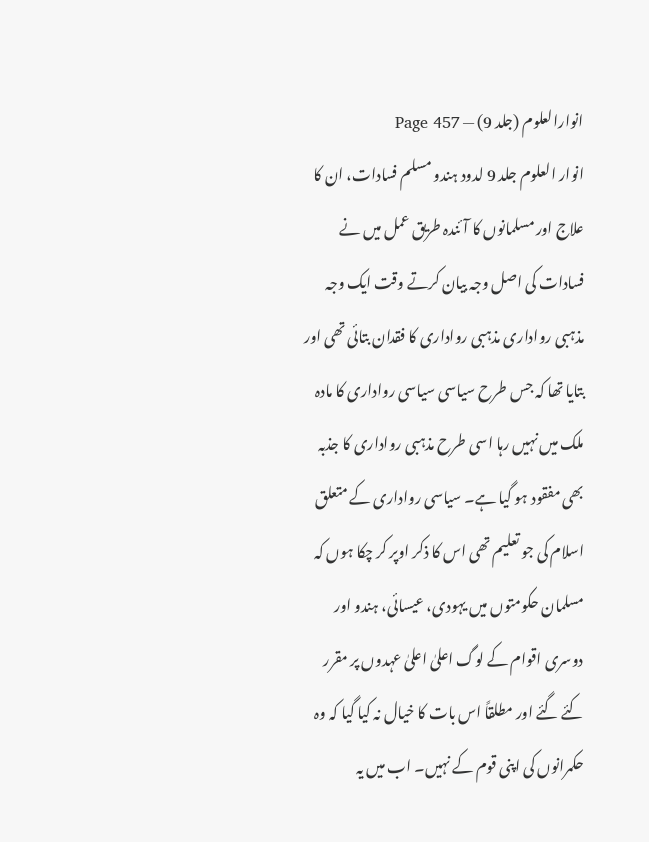انوارالعلوم (جلد 9) — Page 457
انوار العلوم جلد 9 لدود ہندو مسلم فسادات، ان کا علاج اور مسلمانوں کا آئندہ طریق عمل میں نے فسادات کی اصل وجہ بیان کرتے وقت ایک وجہ مذہبی رواداری مذہبی رواداری کا فقدان بتائی تھی اور بتایا تھا کہ جس طرح سیاسی سیاسی رواداری کا مادہ ملک میں نہیں رہا اسی طرح مذہبی رواداری کا جذبہ بھی مفقود ہو گیا ہے۔ سیاسی رواداری کے متعلق اسلام کی جو تعلیم تھی اس کا ذکر اوپر کر چکا ہوں کہ مسلمان حکومتوں میں یہودی، عیسائی، ہندو اور دوسری اقوام کے لوگ اعلیٰ اعلیٰ عہدوں پر مقرر کئے گئے اور مطلقاً اس بات کا خیال نہ کیا گیا کہ وہ حکمرانوں کی اپنی قوم کے نہیں۔ اب میں یہ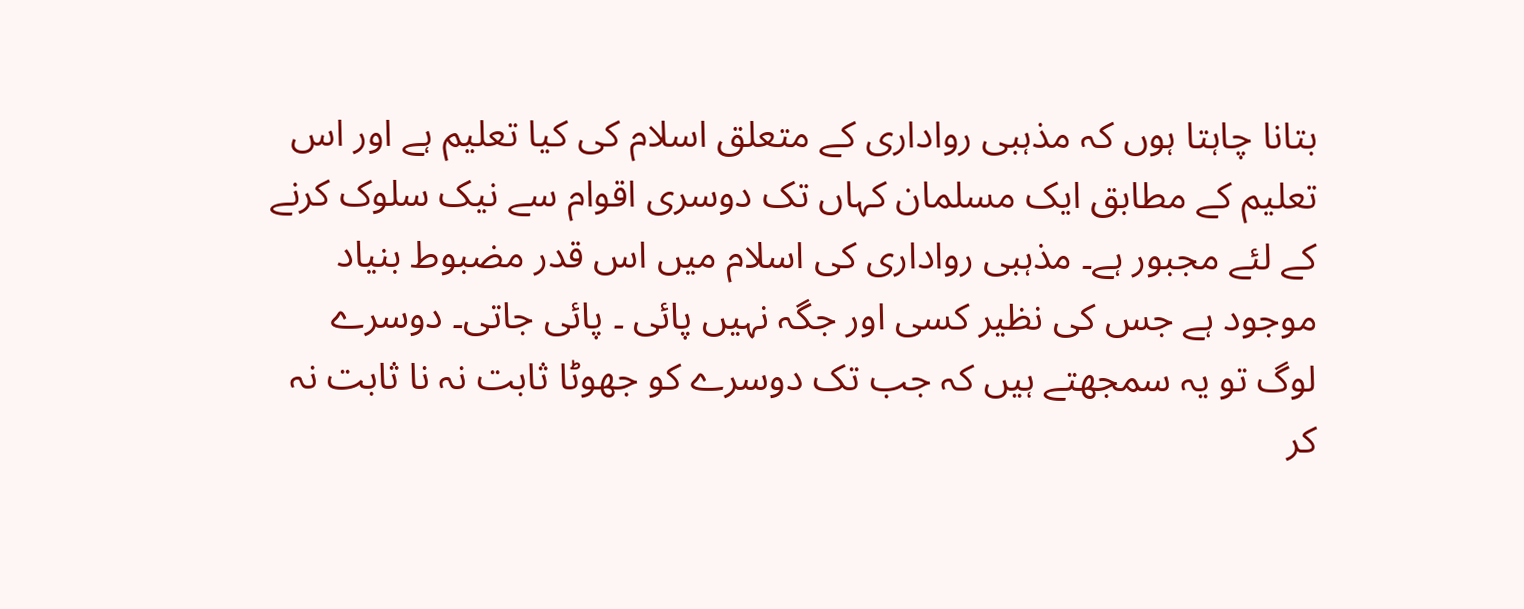بتانا چاہتا ہوں کہ مذہبی رواداری کے متعلق اسلام کی کیا تعلیم ہے اور اس تعلیم کے مطابق ایک مسلمان کہاں تک دوسری اقوام سے نیک سلوک کرنے کے لئے مجبور ہے۔ مذہبی رواداری کی اسلام میں اس قدر مضبوط بنیاد موجود ہے جس کی نظیر کسی اور جگہ نہیں پائی ۔ پائی جاتی۔ دوسرے لوگ تو یہ سمجھتے ہیں کہ جب تک دوسرے کو جھوٹا ثابت نہ نا ثابت نہ کر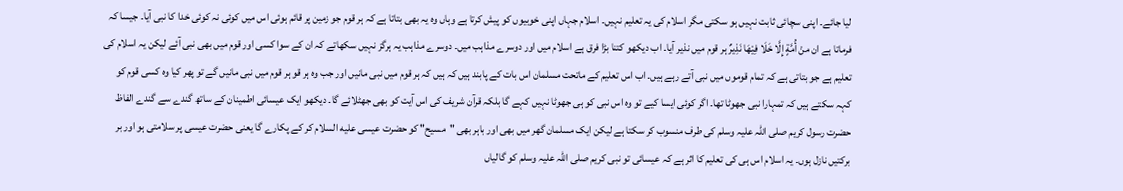لیا جائے۔ اپنی سچائی ثابت نہیں ہو سکتی مگر اسلام کی یہ تعلیم نہیں۔ اسلام جہاں اپنی خوبیوں کو پیش کرتا ہے وہاں وہ یہ بھی بتاتا ہے کہ ہر قوم جو زمین پر قائم ہوئی اس میں کوئی نہ کوئی خدا کا نبی آیا۔ جیسا کہ فرماتا ہے ان منْ أُمَّةٍ إِلَّا خَلَا فِيْهَا نَذِيرٌ ہر قوم میں نذیر آیا۔ اب دیکھو کتنا بڑا فرق ہے اسلام میں اور دوسرے مذاہب میں۔ دوسرے مذاہب یہ ہرگز نہیں سکھاتے کہ ان کے سوا کسی اور قوم میں بھی نبی آئے لیکن یہ اسلام کی تعلیم ہے جو بتاتی ہے کہ تمام قوموں میں نبی آتے رہے ہیں۔ اب اس تعلیم کے ماتحت مسلمان اس بات کے پابند ہیں کہ ہیں کہ ہر قوم میں نبی مانیں اور جب وہ ہر قو ہر قوم میں نبی مانیں گے تو پھر کیا وہ کسی قوم کو کہہ سکتے ہیں کہ تمہارا نبی جھوٹا تھا۔ اگر کوئی ایسا کیے تو وہ اس نبی کو ہی جھوٹا نہیں کہے گا بلکہ قرآن شریف کی اس آیت کو بھی جھٹلائے گا۔ دیکھو ایک عیسائی اطمینان کے ساتھ گندے سے گندے الفاظ حضرت رسول کریم صلی اللہ علیہ وسلم کی طرف منسوب کر سکتا ہے لیکن ایک مسلمان گھر میں بھی اور باہر بھی "مسیح" کو حضرت عیسی علیه السلام کر کے پکارے گا یعنی حضرت عیسی پر سلامتی ہو اور بر برکتیں نازل ہوں۔ یہ اسلام اس ہی کی تعلیم کا اثر ہے کہ عیسائی تو نبی کریم صلی اللہ علیہ وسلم کو گالیاں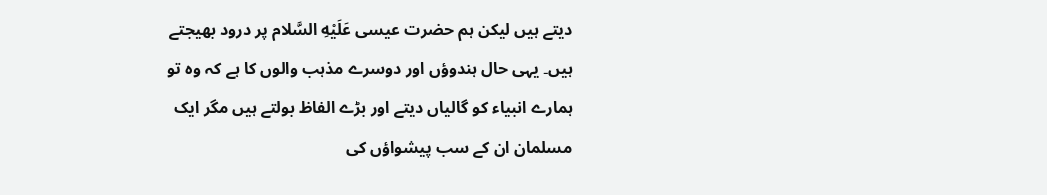دیتے ہیں لیکن ہم حضرت عیسی عَلَيْهِ السَّلام پر درود بھیجتے ہیں۔ یہی حال ہندوؤں اور دوسرے مذہب والوں کا ہے کہ وہ تو ہمارے انبیاء کو گالیاں دیتے اور بڑے الفاظ بولتے ہیں مگر ایک مسلمان ان کے سب پیشواؤں کی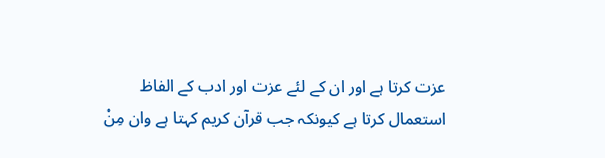عزت کرتا ہے اور ان کے لئے عزت اور ادب کے الفاظ استعمال کرتا ہے کیونکہ جب قرآن کریم کہتا ہے وان مِنْ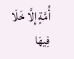أُمَّةٍ إِلَّا خَلَا فِيهَا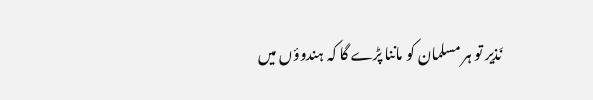نَذیر تو ہر مسلمان کو ماننا پڑے گا کہ ہندوؤں میں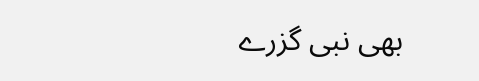بھی نبی گزرے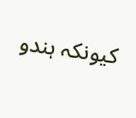کیونکہ ہندو